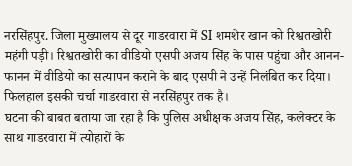नरसिंहपुर. जिला मुख्यालय से दूर गाडरवारा में SI शमशेर खान को रिश्वतखोरी महंगी पड़ी। रिश्वतखोरी का वीडियो एसपी अजय सिंह के पास पहुंचा और आनन-फानन में वीडियो का सत्यापन कराने के बाद एसपी ने उन्हें निलंबित कर दिया। फिलहाल इसकी चर्चा गाडरवारा से नरसिंहपुर तक है।
घटना की बाबत बताया जा रहा है कि पुलिस अधीक्षक अजय सिंह, कलेक्टर के साथ गाडरवारा में त्योहारों के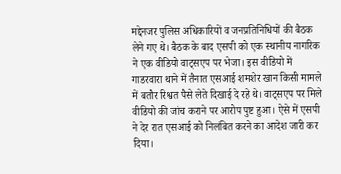मद्देनजर पुलिस अधिकारियों व जनप्रतिनिधियों की बैठक लेने गए थे। बैठक के बाद एसपी को एक स्थानीय नागरिक ने एक वीडियो वाट्सएप पर भेजा। इस वीडियो में गाडरवारा थाने में तैनात एसआई शमशेर खान किसी मामले में बतौर रिश्वत पैसे लेते दिखाई दे रहे थे। वाट्सएप पर मिले वीडियो की जांच कराने पर आरोप पुष्ट हुआ। ऐसे में एसपी ने देर रात एसआई को निलंबित करने का आदेश जारी कर दिया।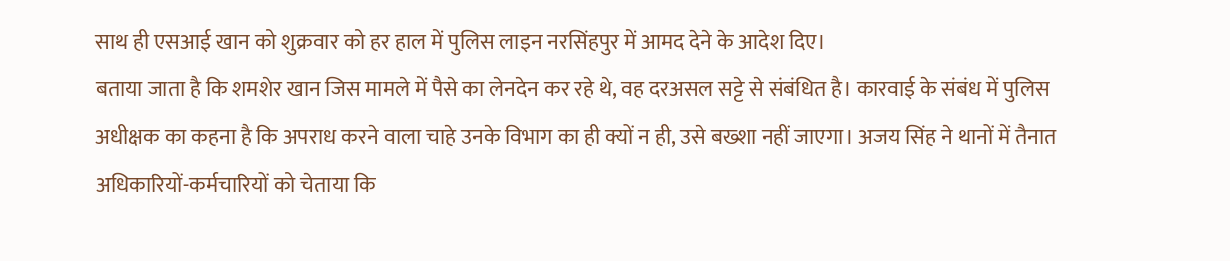साथ ही एसआई खान को शुक्रवार को हर हाल में पुलिस लाइन नरसिंहपुर में आमद देने के आदेश दिए।
बताया जाता है कि शमशेर खान जिस मामले में पैसे का लेनदेन कर रहे थे, वह दरअसल सट्टे से संबंधित है। कारवाई के संबंध में पुलिस अधीक्षक का कहना है कि अपराध करने वाला चाहे उनके विभाग का ही क्यों न ही, उसे बख्शा नहीं जाएगा। अजय सिंह ने थानों में तैनात अधिकारियों-कर्मचारियों को चेताया कि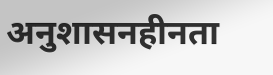अनुशासनहीनता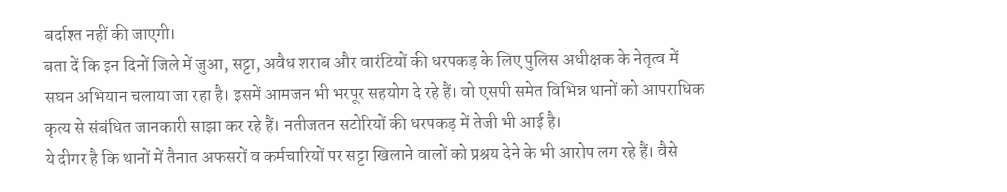बर्दाश्त नहीं की जाएगी।
बता दें कि इन दिनों जिले में जुआ, सट्टा, अवैध शराब और वारंटियों की धरपकड़ के लिए पुलिस अधीक्षक के नेतृत्व में सघन अभियान चलाया जा रहा है। इसमें आमजन भी भरपूर सहयोग दे रहे हैं। वो एसपी समेत विभिन्न थानों को आपराधिक कृत्य से संबंधित जानकारी साझा कर रहे हैं। नतीजतन सटोरियों की धरपकड़ में तेजी भी आई है।
ये दीगर है कि थानों में तैनात अफसरों व कर्मचारियों पर सट्टा खिलाने वालों को प्रश्रय देने के भी आरोप लग रहे हैं। वैसे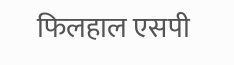फिलहाल एसपी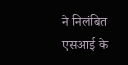ने निलंबित एसआई के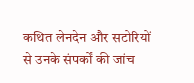कथित लेनदेन और सटोरियों से उनके संपर्कों की जांच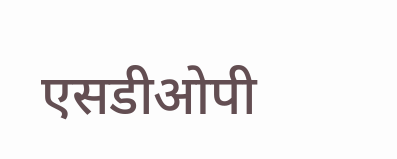एसडीओपी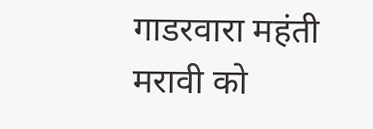गाडरवारा महंती मरावी को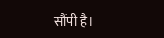सौंपी है।